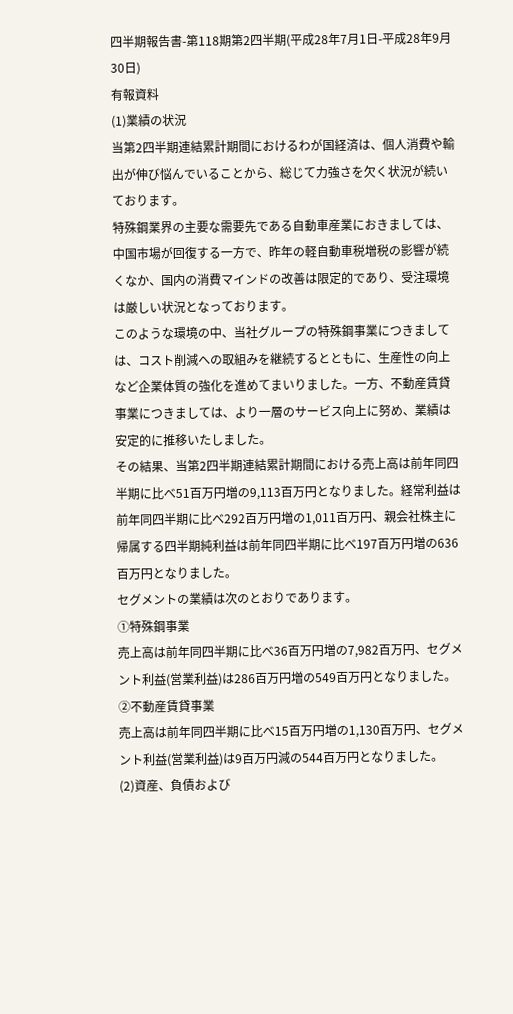四半期報告書-第118期第2四半期(平成28年7月1日-平成28年9月30日)
有報資料
(1)業績の状況
当第2四半期連結累計期間におけるわが国経済は、個人消費や輸出が伸び悩んでいることから、総じて力強さを欠く状況が続いております。
特殊鋼業界の主要な需要先である自動車産業におきましては、中国市場が回復する一方で、昨年の軽自動車税増税の影響が続くなか、国内の消費マインドの改善は限定的であり、受注環境は厳しい状況となっております。
このような環境の中、当社グループの特殊鋼事業につきましては、コスト削減への取組みを継続するとともに、生産性の向上など企業体質の強化を進めてまいりました。一方、不動産賃貸事業につきましては、より一層のサービス向上に努め、業績は安定的に推移いたしました。
その結果、当第2四半期連結累計期間における売上高は前年同四半期に比べ51百万円増の9,113百万円となりました。経常利益は前年同四半期に比べ292百万円増の1,011百万円、親会社株主に帰属する四半期純利益は前年同四半期に比べ197百万円増の636百万円となりました。
セグメントの業績は次のとおりであります。
①特殊鋼事業
売上高は前年同四半期に比べ36百万円増の7,982百万円、セグメント利益(営業利益)は286百万円増の549百万円となりました。
②不動産賃貸事業
売上高は前年同四半期に比べ15百万円増の1,130百万円、セグメント利益(営業利益)は9百万円減の544百万円となりました。
(2)資産、負債および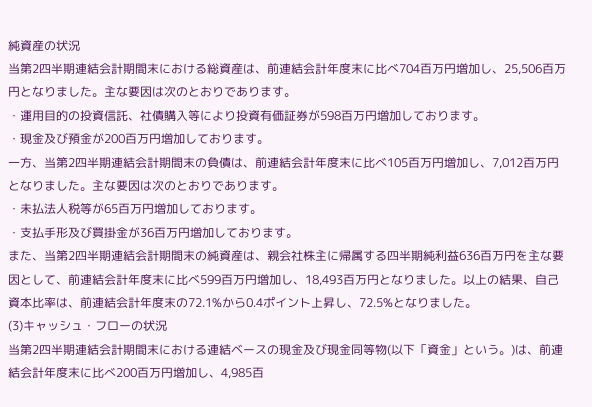純資産の状況
当第2四半期連結会計期間末における総資産は、前連結会計年度末に比べ704百万円増加し、25,506百万円となりました。主な要因は次のとおりであります。
・運用目的の投資信託、社債購入等により投資有価証券が598百万円増加しております。
・現金及び預金が200百万円増加しております。
一方、当第2四半期連結会計期間末の負債は、前連結会計年度末に比べ105百万円増加し、7,012百万円となりました。主な要因は次のとおりであります。
・未払法人税等が65百万円増加しております。
・支払手形及び買掛金が36百万円増加しております。
また、当第2四半期連結会計期間末の純資産は、親会社株主に帰属する四半期純利益636百万円を主な要因として、前連結会計年度末に比べ599百万円増加し、18,493百万円となりました。以上の結果、自己資本比率は、前連結会計年度末の72.1%から0.4ポイント上昇し、72.5%となりました。
(3)キャッシュ・フローの状況
当第2四半期連結会計期間末における連結ベースの現金及び現金同等物(以下「資金」という。)は、前連結会計年度末に比べ200百万円増加し、4,985百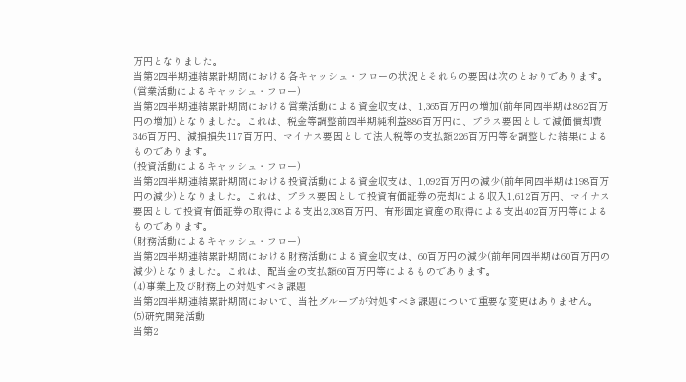万円となりました。
当第2四半期連結累計期間における各キャッシュ・フローの状況とそれらの要因は次のとおりであります。
(営業活動によるキャッシュ・フロー)
当第2四半期連結累計期間における営業活動による資金収支は、1,365百万円の増加(前年同四半期は862百万円の増加)となりました。これは、税金等調整前四半期純利益886百万円に、プラス要因として減価償却費346百万円、減損損失117百万円、マイナス要因として法人税等の支払額226百万円等を調整した結果によるものであります。
(投資活動によるキャッシュ・フロー)
当第2四半期連結累計期間における投資活動による資金収支は、1,092百万円の減少(前年同四半期は198百万円の減少)となりました。これは、プラス要因として投資有価証券の売却による収入1,612百万円、マイナス要因として投資有価証券の取得による支出2,308百万円、有形固定資産の取得による支出402百万円等によるものであります。
(財務活動によるキャッシュ・フロー)
当第2四半期連結累計期間における財務活動による資金収支は、60百万円の減少(前年同四半期は60百万円の減少)となりました。これは、配当金の支払額60百万円等によるものであります。
(4)事業上及び財務上の対処すべき課題
当第2四半期連結累計期間において、当社グループが対処すべき課題について重要な変更はありません。
(5)研究開発活動
当第2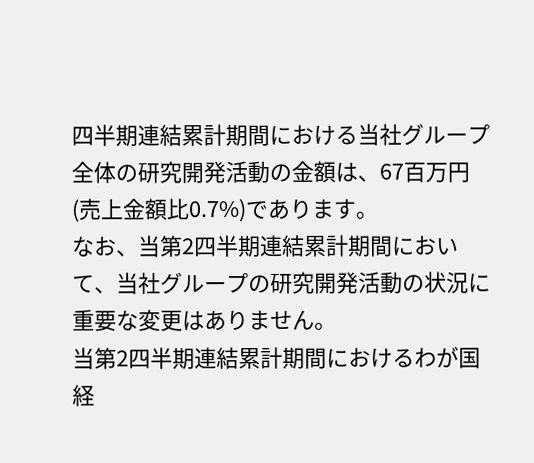四半期連結累計期間における当社グループ全体の研究開発活動の金額は、67百万円(売上金額比0.7%)であります。
なお、当第2四半期連結累計期間において、当社グループの研究開発活動の状況に重要な変更はありません。
当第2四半期連結累計期間におけるわが国経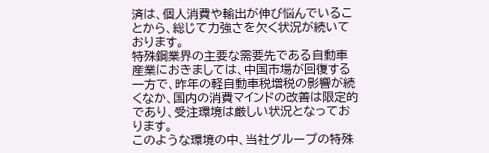済は、個人消費や輸出が伸び悩んでいることから、総じて力強さを欠く状況が続いております。
特殊鋼業界の主要な需要先である自動車産業におきましては、中国市場が回復する一方で、昨年の軽自動車税増税の影響が続くなか、国内の消費マインドの改善は限定的であり、受注環境は厳しい状況となっております。
このような環境の中、当社グループの特殊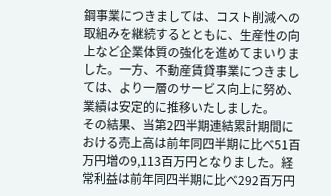鋼事業につきましては、コスト削減への取組みを継続するとともに、生産性の向上など企業体質の強化を進めてまいりました。一方、不動産賃貸事業につきましては、より一層のサービス向上に努め、業績は安定的に推移いたしました。
その結果、当第2四半期連結累計期間における売上高は前年同四半期に比べ51百万円増の9,113百万円となりました。経常利益は前年同四半期に比べ292百万円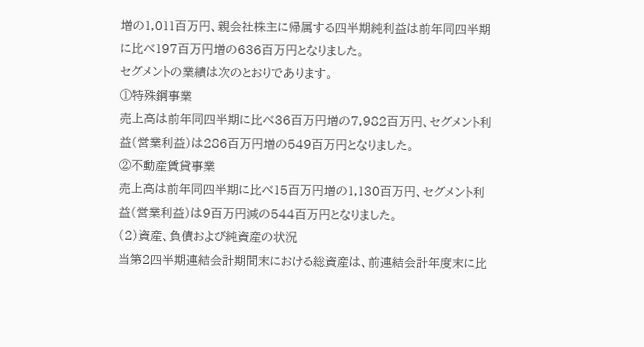増の1,011百万円、親会社株主に帰属する四半期純利益は前年同四半期に比べ197百万円増の636百万円となりました。
セグメントの業績は次のとおりであります。
①特殊鋼事業
売上高は前年同四半期に比べ36百万円増の7,982百万円、セグメント利益(営業利益)は286百万円増の549百万円となりました。
②不動産賃貸事業
売上高は前年同四半期に比べ15百万円増の1,130百万円、セグメント利益(営業利益)は9百万円減の544百万円となりました。
(2)資産、負債および純資産の状況
当第2四半期連結会計期間末における総資産は、前連結会計年度末に比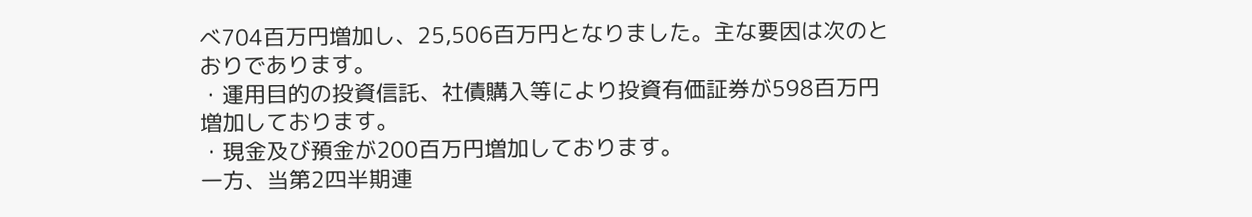べ704百万円増加し、25,506百万円となりました。主な要因は次のとおりであります。
・運用目的の投資信託、社債購入等により投資有価証券が598百万円増加しております。
・現金及び預金が200百万円増加しております。
一方、当第2四半期連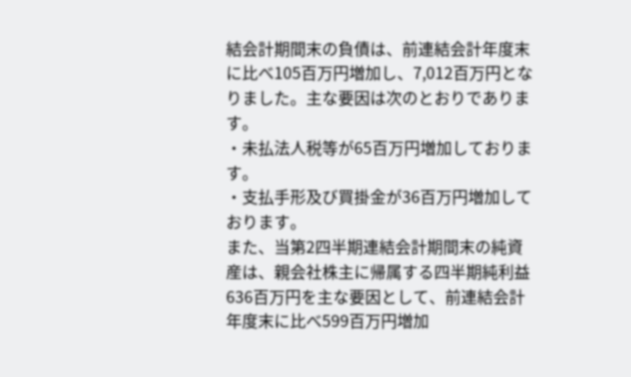結会計期間末の負債は、前連結会計年度末に比べ105百万円増加し、7,012百万円となりました。主な要因は次のとおりであります。
・未払法人税等が65百万円増加しております。
・支払手形及び買掛金が36百万円増加しております。
また、当第2四半期連結会計期間末の純資産は、親会社株主に帰属する四半期純利益636百万円を主な要因として、前連結会計年度末に比べ599百万円増加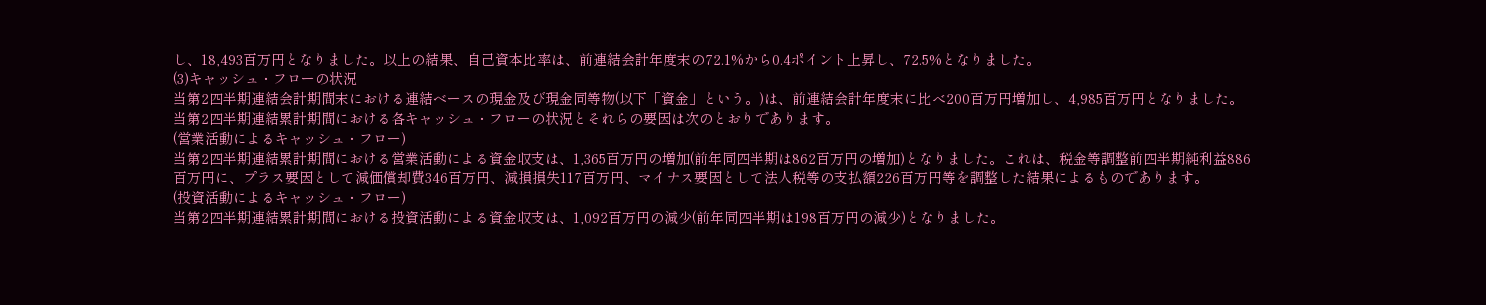し、18,493百万円となりました。以上の結果、自己資本比率は、前連結会計年度末の72.1%から0.4ポイント上昇し、72.5%となりました。
(3)キャッシュ・フローの状況
当第2四半期連結会計期間末における連結ベースの現金及び現金同等物(以下「資金」という。)は、前連結会計年度末に比べ200百万円増加し、4,985百万円となりました。
当第2四半期連結累計期間における各キャッシュ・フローの状況とそれらの要因は次のとおりであります。
(営業活動によるキャッシュ・フロー)
当第2四半期連結累計期間における営業活動による資金収支は、1,365百万円の増加(前年同四半期は862百万円の増加)となりました。これは、税金等調整前四半期純利益886百万円に、プラス要因として減価償却費346百万円、減損損失117百万円、マイナス要因として法人税等の支払額226百万円等を調整した結果によるものであります。
(投資活動によるキャッシュ・フロー)
当第2四半期連結累計期間における投資活動による資金収支は、1,092百万円の減少(前年同四半期は198百万円の減少)となりました。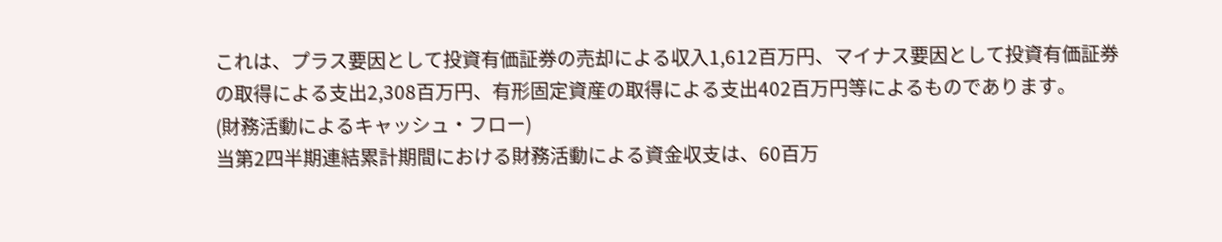これは、プラス要因として投資有価証券の売却による収入1,612百万円、マイナス要因として投資有価証券の取得による支出2,308百万円、有形固定資産の取得による支出402百万円等によるものであります。
(財務活動によるキャッシュ・フロー)
当第2四半期連結累計期間における財務活動による資金収支は、60百万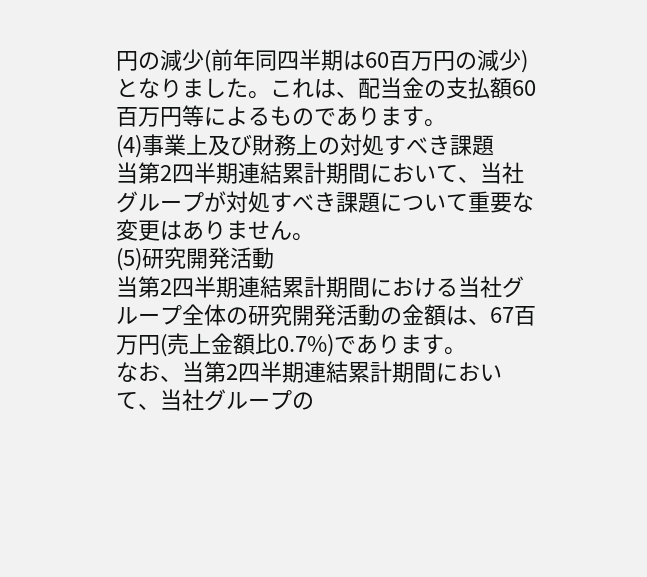円の減少(前年同四半期は60百万円の減少)となりました。これは、配当金の支払額60百万円等によるものであります。
(4)事業上及び財務上の対処すべき課題
当第2四半期連結累計期間において、当社グループが対処すべき課題について重要な変更はありません。
(5)研究開発活動
当第2四半期連結累計期間における当社グループ全体の研究開発活動の金額は、67百万円(売上金額比0.7%)であります。
なお、当第2四半期連結累計期間において、当社グループの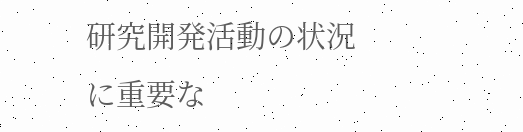研究開発活動の状況に重要な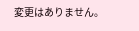変更はありません。